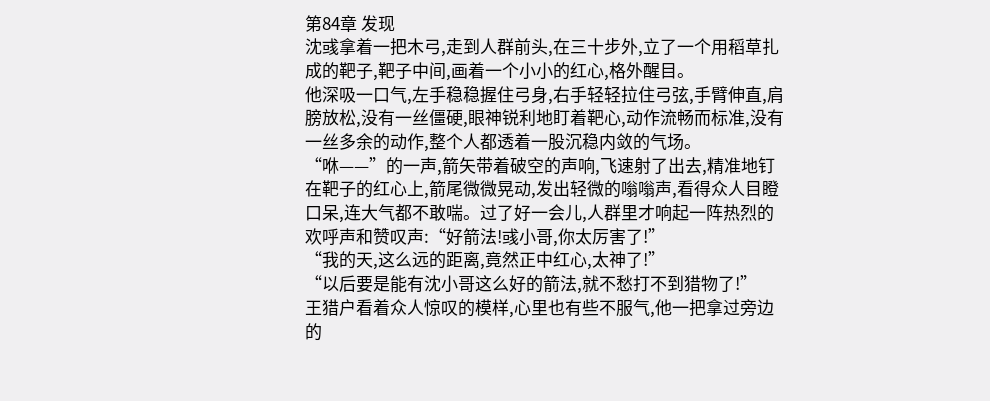第84章 发现
沈彧拿着一把木弓,走到人群前头,在三十步外,立了一个用稻草扎成的靶子,靶子中间,画着一个小小的红心,格外醒目。
他深吸一口气,左手稳稳握住弓身,右手轻轻拉住弓弦,手臂伸直,肩膀放松,没有一丝僵硬,眼神锐利地盯着靶心,动作流畅而标准,没有一丝多余的动作,整个人都透着一股沉稳内敛的气场。
“咻——”的一声,箭矢带着破空的声响,飞速射了出去,精准地钉在靶子的红心上,箭尾微微晃动,发出轻微的嗡嗡声,看得众人目瞪口呆,连大气都不敢喘。过了好一会儿,人群里才响起一阵热烈的欢呼声和赞叹声:“好箭法!彧小哥,你太厉害了!”
“我的天,这么远的距离,竟然正中红心,太神了!”
“以后要是能有沈小哥这么好的箭法,就不愁打不到猎物了!”
王猎户看着众人惊叹的模样,心里也有些不服气,他一把拿过旁边的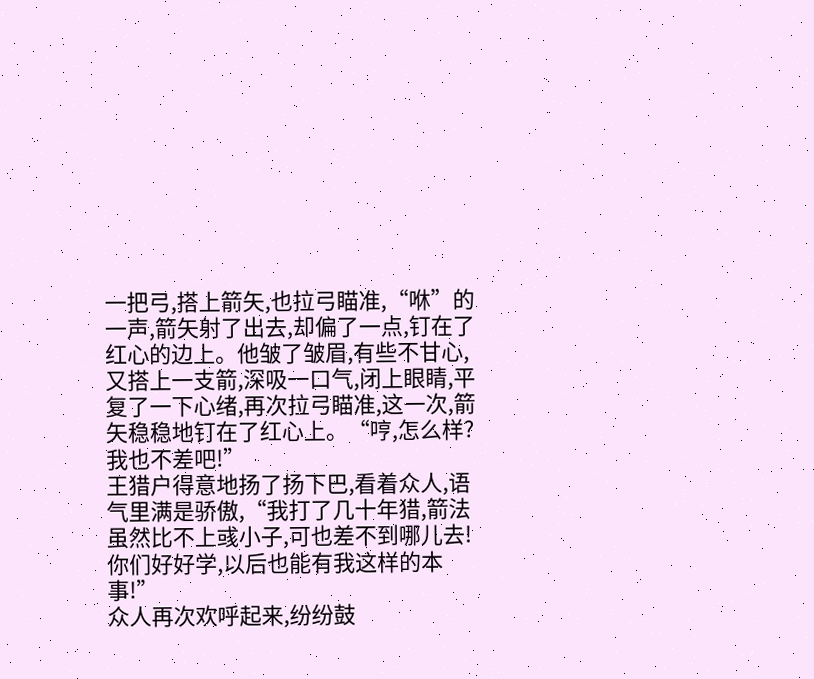一把弓,搭上箭矢,也拉弓瞄准,“咻”的一声,箭矢射了出去,却偏了一点,钉在了红心的边上。他皱了皱眉,有些不甘心,又搭上一支箭,深吸一口气,闭上眼睛,平复了一下心绪,再次拉弓瞄准,这一次,箭矢稳稳地钉在了红心上。“哼,怎么样?我也不差吧!”
王猎户得意地扬了扬下巴,看着众人,语气里满是骄傲,“我打了几十年猎,箭法虽然比不上彧小子,可也差不到哪儿去!你们好好学,以后也能有我这样的本事!”
众人再次欢呼起来,纷纷鼓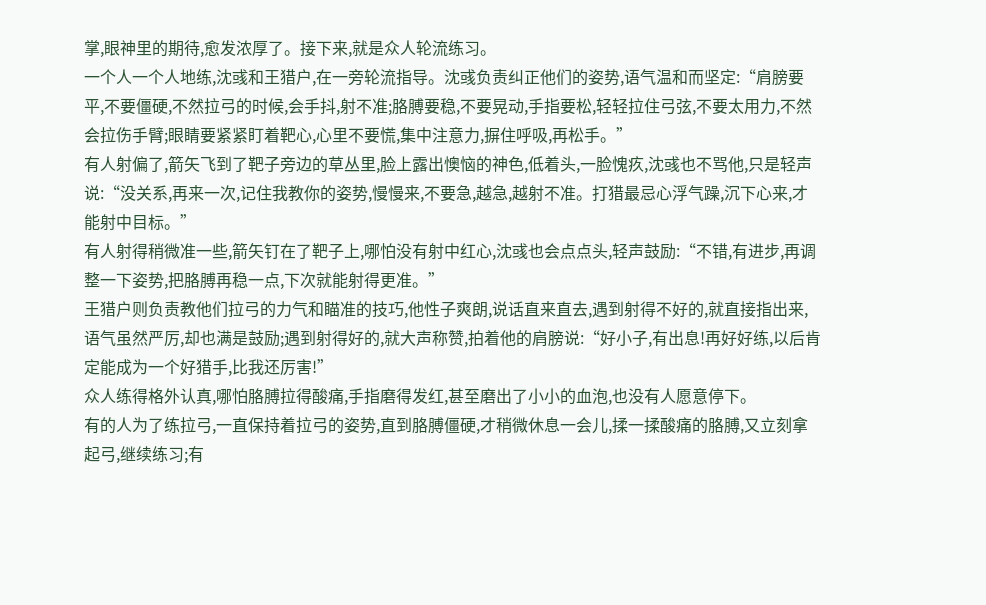掌,眼神里的期待,愈发浓厚了。接下来,就是众人轮流练习。
一个人一个人地练,沈彧和王猎户,在一旁轮流指导。沈彧负责纠正他们的姿势,语气温和而坚定:“肩膀要平,不要僵硬,不然拉弓的时候,会手抖,射不准;胳膊要稳,不要晃动,手指要松,轻轻拉住弓弦,不要太用力,不然会拉伤手臂;眼睛要紧紧盯着靶心,心里不要慌,集中注意力,摒住呼吸,再松手。”
有人射偏了,箭矢飞到了靶子旁边的草丛里,脸上露出懊恼的神色,低着头,一脸愧疚,沈彧也不骂他,只是轻声说:“没关系,再来一次,记住我教你的姿势,慢慢来,不要急,越急,越射不准。打猎最忌心浮气躁,沉下心来,才能射中目标。”
有人射得稍微准一些,箭矢钉在了靶子上,哪怕没有射中红心,沈彧也会点点头,轻声鼓励:“不错,有进步,再调整一下姿势,把胳膊再稳一点,下次就能射得更准。”
王猎户则负责教他们拉弓的力气和瞄准的技巧,他性子爽朗,说话直来直去,遇到射得不好的,就直接指出来,语气虽然严厉,却也满是鼓励;遇到射得好的,就大声称赞,拍着他的肩膀说:“好小子,有出息!再好好练,以后肯定能成为一个好猎手,比我还厉害!”
众人练得格外认真,哪怕胳膊拉得酸痛,手指磨得发红,甚至磨出了小小的血泡,也没有人愿意停下。
有的人为了练拉弓,一直保持着拉弓的姿势,直到胳膊僵硬,才稍微休息一会儿,揉一揉酸痛的胳膊,又立刻拿起弓,继续练习;有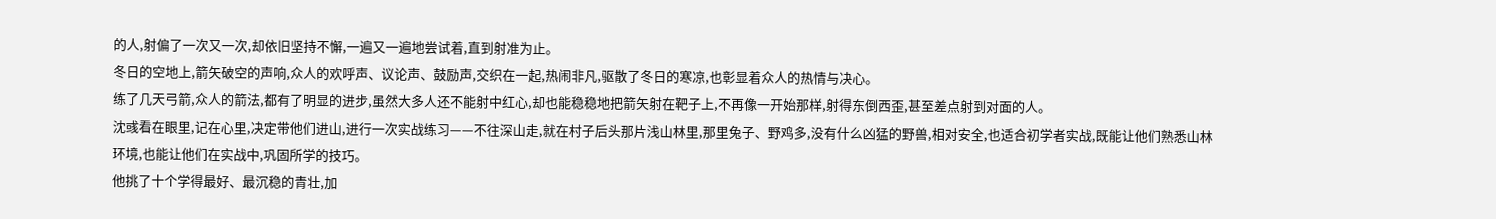的人,射偏了一次又一次,却依旧坚持不懈,一遍又一遍地尝试着,直到射准为止。
冬日的空地上,箭矢破空的声响,众人的欢呼声、议论声、鼓励声,交织在一起,热闹非凡,驱散了冬日的寒凉,也彰显着众人的热情与决心。
练了几天弓箭,众人的箭法,都有了明显的进步,虽然大多人还不能射中红心,却也能稳稳地把箭矢射在靶子上,不再像一开始那样,射得东倒西歪,甚至差点射到对面的人。
沈彧看在眼里,记在心里,决定带他们进山,进行一次实战练习——不往深山走,就在村子后头那片浅山林里,那里兔子、野鸡多,没有什么凶猛的野兽,相对安全,也适合初学者实战,既能让他们熟悉山林环境,也能让他们在实战中,巩固所学的技巧。
他挑了十个学得最好、最沉稳的青壮,加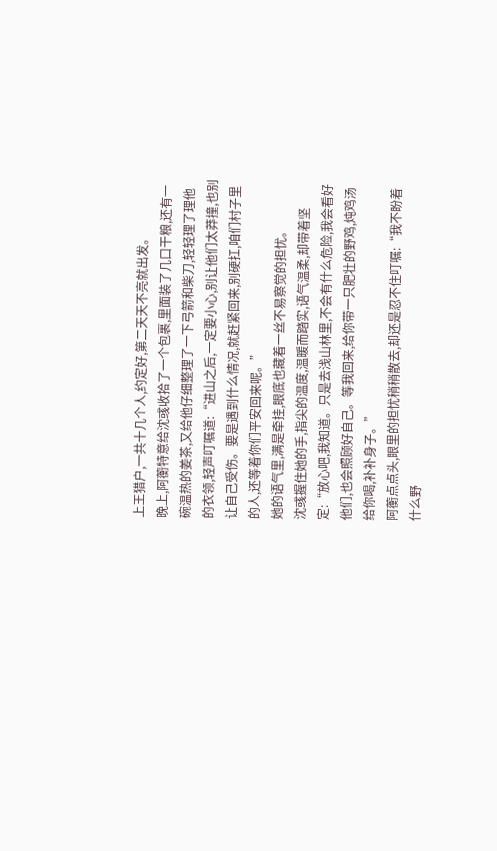上王猎户,一共十几个人,约定好,第二天天不亮就出发。
晚上,阿蘅特意给沈彧收拾了一个包裹,里面装了几口干粮,还有一碗温热的姜茶,又给他仔细整理了一下弓箭和柴刀,轻轻理了理他的衣领,轻声叮嘱道:“进山之后,一定要小心,别让他们太莽撞,也别让自己受伤。要是遇到什么情况,就赶紧回来,别硬扛,咱们村子里的人,还等着你们平安回来呢。”
她的语气里,满是牵挂,眼底也藏着一丝不易察觉的担忧。
沈彧握住她的手,指尖的温度,温暖而踏实,语气温柔,却带着坚定:“放心吧,我知道。只是去浅山林里,不会有什么危险,我会看好他们,也会照顾好自己。等我回来,给你带一只肥壮的野鸡,炖鸡汤给你喝,补补身子。”
阿蘅点点头,眼里的担忧稍稍散去,却还是忍不住叮嘱:“我不盼着什么野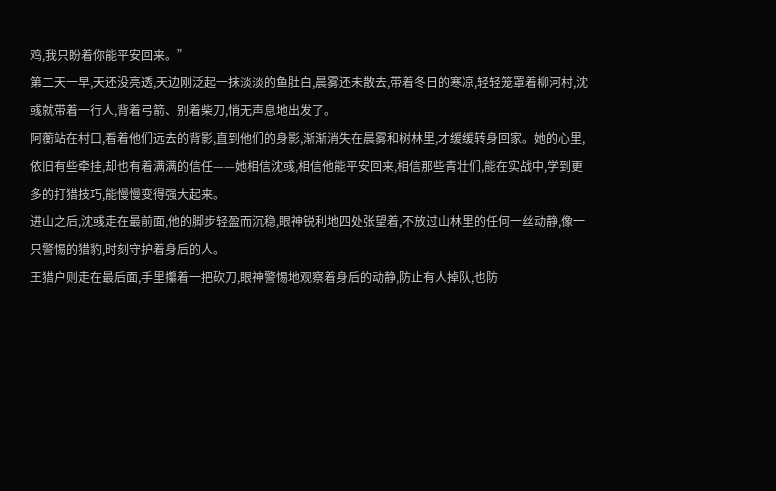鸡,我只盼着你能平安回来。”
第二天一早,天还没亮透,天边刚泛起一抹淡淡的鱼肚白,晨雾还未散去,带着冬日的寒凉,轻轻笼罩着柳河村,沈彧就带着一行人,背着弓箭、别着柴刀,悄无声息地出发了。
阿蘅站在村口,看着他们远去的背影,直到他们的身影,渐渐消失在晨雾和树林里,才缓缓转身回家。她的心里,依旧有些牵挂,却也有着满满的信任——她相信沈彧,相信他能平安回来,相信那些青壮们,能在实战中,学到更多的打猎技巧,能慢慢变得强大起来。
进山之后,沈彧走在最前面,他的脚步轻盈而沉稳,眼神锐利地四处张望着,不放过山林里的任何一丝动静,像一只警惕的猎豹,时刻守护着身后的人。
王猎户则走在最后面,手里攥着一把砍刀,眼神警惕地观察着身后的动静,防止有人掉队,也防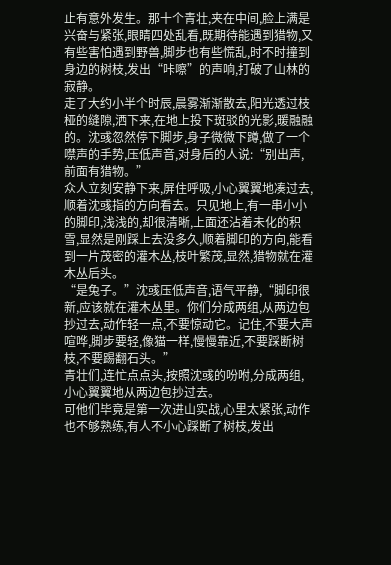止有意外发生。那十个青壮,夹在中间,脸上满是兴奋与紧张,眼睛四处乱看,既期待能遇到猎物,又有些害怕遇到野兽,脚步也有些慌乱,时不时撞到身边的树枝,发出“咔嚓”的声响,打破了山林的寂静。
走了大约小半个时辰,晨雾渐渐散去,阳光透过枝桠的缝隙,洒下来,在地上投下斑驳的光影,暖融融的。沈彧忽然停下脚步,身子微微下蹲,做了一个噤声的手势,压低声音,对身后的人说:“别出声,前面有猎物。”
众人立刻安静下来,屏住呼吸,小心翼翼地凑过去,顺着沈彧指的方向看去。只见地上,有一串小小的脚印,浅浅的,却很清晰,上面还沾着未化的积雪,显然是刚踩上去没多久,顺着脚印的方向,能看到一片茂密的灌木丛,枝叶繁茂,显然,猎物就在灌木丛后头。
“是兔子。”沈彧压低声音,语气平静,“脚印很新,应该就在灌木丛里。你们分成两组,从两边包抄过去,动作轻一点,不要惊动它。记住,不要大声喧哗,脚步要轻,像猫一样,慢慢靠近,不要踩断树枝,不要踢翻石头。”
青壮们,连忙点点头,按照沈彧的吩咐,分成两组,小心翼翼地从两边包抄过去。
可他们毕竟是第一次进山实战,心里太紧张,动作也不够熟练,有人不小心踩断了树枝,发出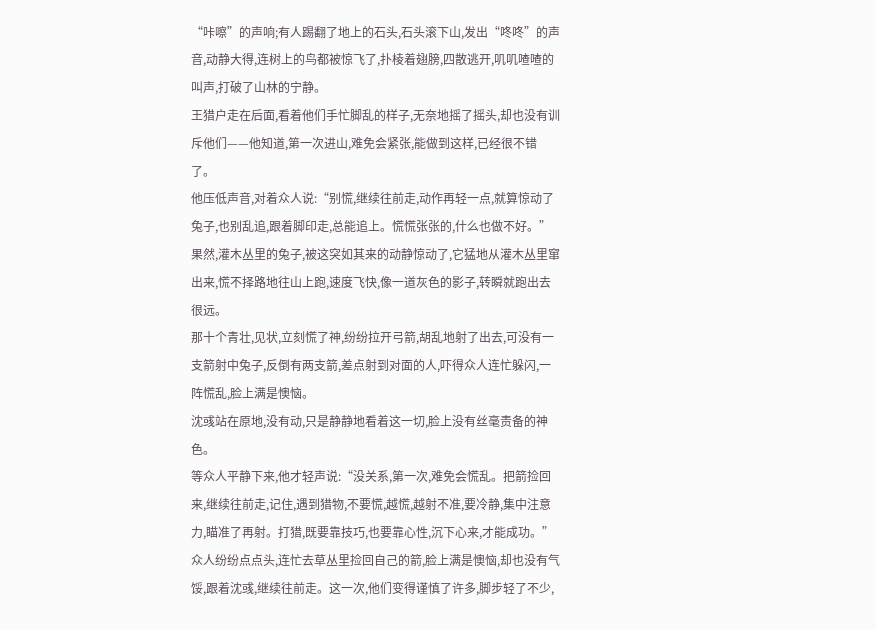“咔嚓”的声响;有人踢翻了地上的石头,石头滚下山,发出“咚咚”的声音,动静大得,连树上的鸟都被惊飞了,扑棱着翅膀,四散逃开,叽叽喳喳的叫声,打破了山林的宁静。
王猎户走在后面,看着他们手忙脚乱的样子,无奈地摇了摇头,却也没有训斥他们——他知道,第一次进山,难免会紧张,能做到这样,已经很不错了。
他压低声音,对着众人说:“别慌,继续往前走,动作再轻一点,就算惊动了兔子,也别乱追,跟着脚印走,总能追上。慌慌张张的,什么也做不好。”
果然,灌木丛里的兔子,被这突如其来的动静惊动了,它猛地从灌木丛里窜出来,慌不择路地往山上跑,速度飞快,像一道灰色的影子,转瞬就跑出去很远。
那十个青壮,见状,立刻慌了神,纷纷拉开弓箭,胡乱地射了出去,可没有一支箭射中兔子,反倒有两支箭,差点射到对面的人,吓得众人连忙躲闪,一阵慌乱,脸上满是懊恼。
沈彧站在原地,没有动,只是静静地看着这一切,脸上没有丝毫责备的神色。
等众人平静下来,他才轻声说:“没关系,第一次,难免会慌乱。把箭捡回来,继续往前走,记住,遇到猎物,不要慌,越慌,越射不准,要冷静,集中注意力,瞄准了再射。打猎,既要靠技巧,也要靠心性,沉下心来,才能成功。”
众人纷纷点点头,连忙去草丛里捡回自己的箭,脸上满是懊恼,却也没有气馁,跟着沈彧,继续往前走。这一次,他们变得谨慎了许多,脚步轻了不少,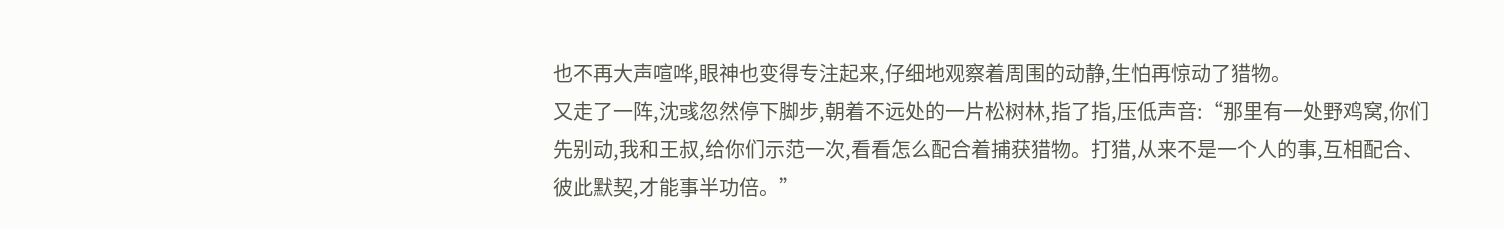也不再大声喧哗,眼神也变得专注起来,仔细地观察着周围的动静,生怕再惊动了猎物。
又走了一阵,沈彧忽然停下脚步,朝着不远处的一片松树林,指了指,压低声音:“那里有一处野鸡窝,你们先别动,我和王叔,给你们示范一次,看看怎么配合着捕获猎物。打猎,从来不是一个人的事,互相配合、彼此默契,才能事半功倍。”